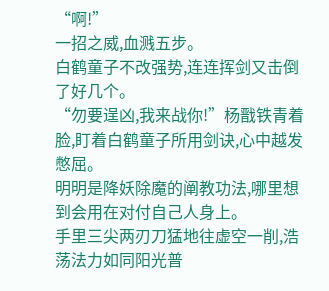“啊!”
一招之威,血溅五步。
白鹤童子不改强势,连连挥剑又击倒了好几个。
“勿要逞凶,我来战你!”杨戬铁青着脸,盯着白鹤童子所用剑诀,心中越发憋屈。
明明是降妖除魔的阐教功法,哪里想到会用在对付自己人身上。
手里三尖两刃刀猛地往虚空一削,浩荡法力如同阳光普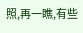照,再一瞧,有些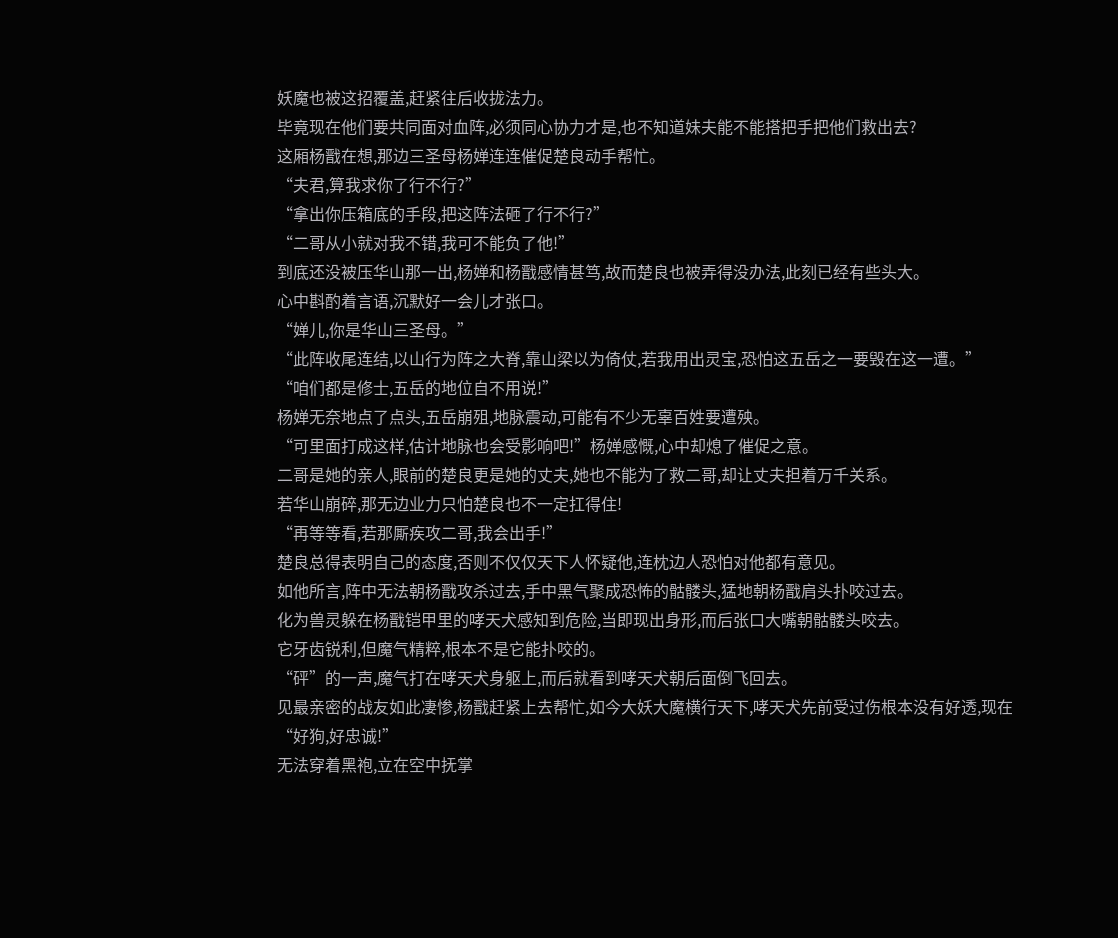妖魔也被这招覆盖,赶紧往后收拢法力。
毕竟现在他们要共同面对血阵,必须同心协力才是,也不知道妹夫能不能搭把手把他们救出去?
这厢杨戬在想,那边三圣母杨婵连连催促楚良动手帮忙。
“夫君,算我求你了行不行?”
“拿出你压箱底的手段,把这阵法砸了行不行?”
“二哥从小就对我不错,我可不能负了他!”
到底还没被压华山那一出,杨婵和杨戬感情甚笃,故而楚良也被弄得没办法,此刻已经有些头大。
心中斟酌着言语,沉默好一会儿才张口。
“婵儿,你是华山三圣母。”
“此阵收尾连结,以山行为阵之大脊,靠山梁以为倚仗,若我用出灵宝,恐怕这五岳之一要毁在这一遭。”
“咱们都是修士,五岳的地位自不用说!”
杨婵无奈地点了点头,五岳崩殂,地脉震动,可能有不少无辜百姓要遭殃。
“可里面打成这样,估计地脉也会受影响吧!”杨婵感慨,心中却熄了催促之意。
二哥是她的亲人,眼前的楚良更是她的丈夫,她也不能为了救二哥,却让丈夫担着万千关系。
若华山崩碎,那无边业力只怕楚良也不一定扛得住!
“再等等看,若那厮疾攻二哥,我会出手!”
楚良总得表明自己的态度,否则不仅仅天下人怀疑他,连枕边人恐怕对他都有意见。
如他所言,阵中无法朝杨戬攻杀过去,手中黑气聚成恐怖的骷髅头,猛地朝杨戬肩头扑咬过去。
化为兽灵躲在杨戬铠甲里的哮天犬感知到危险,当即现出身形,而后张口大嘴朝骷髅头咬去。
它牙齿锐利,但魔气精粹,根本不是它能扑咬的。
“砰”的一声,魔气打在哮天犬身躯上,而后就看到哮天犬朝后面倒飞回去。
见最亲密的战友如此凄惨,杨戬赶紧上去帮忙,如今大妖大魔横行天下,哮天犬先前受过伤根本没有好透,现在
“好狗,好忠诚!”
无法穿着黑袍,立在空中抚掌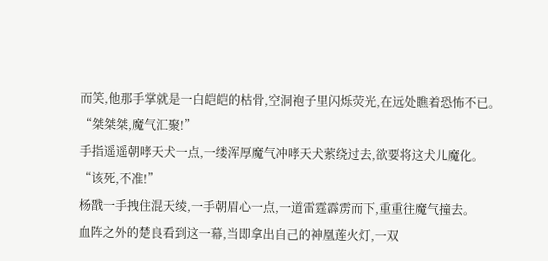而笑,他那手掌就是一白皑皑的枯骨,空洞袍子里闪烁荧光,在远处瞧着恐怖不已。
“桀桀桀,魔气汇聚!”
手指遥遥朝哮天犬一点,一缕浑厚魔气冲哮天犬萦绕过去,欲要将这犬儿魔化。
“该死,不准!”
杨戬一手拽住混天绫,一手朝眉心一点,一道雷霆霹雳而下,重重往魔气撞去。
血阵之外的楚良看到这一幕,当即拿出自己的神凰莲火灯,一双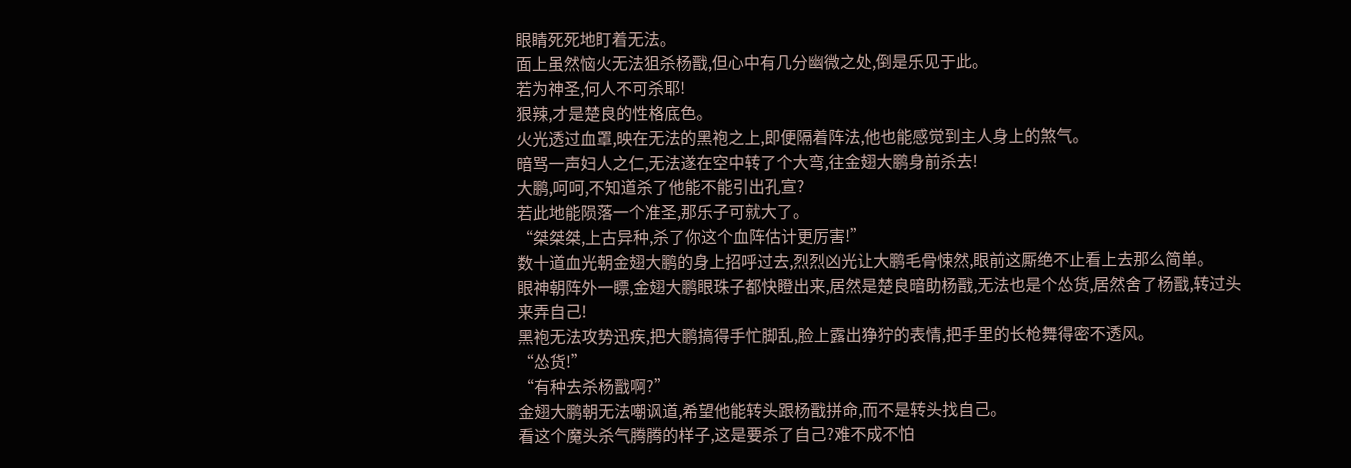眼睛死死地盯着无法。
面上虽然恼火无法狙杀杨戬,但心中有几分幽微之处,倒是乐见于此。
若为神圣,何人不可杀耶!
狠辣,才是楚良的性格底色。
火光透过血罩,映在无法的黑袍之上,即便隔着阵法,他也能感觉到主人身上的煞气。
暗骂一声妇人之仁,无法遂在空中转了个大弯,往金翅大鹏身前杀去!
大鹏,呵呵,不知道杀了他能不能引出孔宣?
若此地能陨落一个准圣,那乐子可就大了。
“桀桀桀,上古异种,杀了你这个血阵估计更厉害!”
数十道血光朝金翅大鹏的身上招呼过去,烈烈凶光让大鹏毛骨悚然,眼前这厮绝不止看上去那么简单。
眼神朝阵外一瞟,金翅大鹏眼珠子都快瞪出来,居然是楚良暗助杨戬,无法也是个怂货,居然舍了杨戬,转过头来弄自己!
黑袍无法攻势迅疾,把大鹏搞得手忙脚乱,脸上露出狰狞的表情,把手里的长枪舞得密不透风。
“怂货!”
“有种去杀杨戬啊?”
金翅大鹏朝无法嘲讽道,希望他能转头跟杨戬拼命,而不是转头找自己。
看这个魔头杀气腾腾的样子,这是要杀了自己?难不成不怕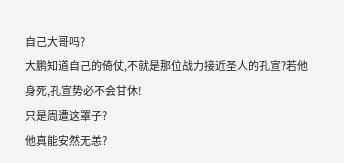自己大哥吗?
大鹏知道自己的倚仗,不就是那位战力接近圣人的孔宣?若他身死,孔宣势必不会甘休!
只是周遭这罩子?
他真能安然无恙?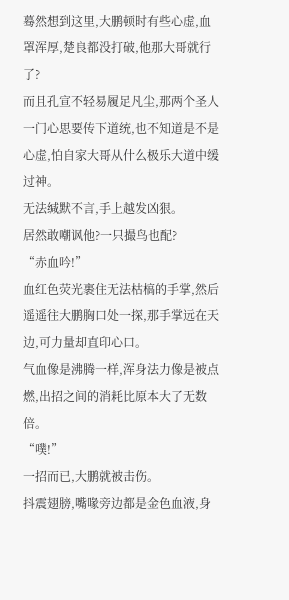蓦然想到这里,大鹏顿时有些心虚,血罩浑厚,楚良都没打破,他那大哥就行了?
而且孔宣不轻易履足凡尘,那两个圣人一门心思要传下道统,也不知道是不是心虚,怕自家大哥从什么极乐大道中缓过神。
无法缄默不言,手上越发凶狠。
居然敢嘲讽他?一只撮鸟也配?
“赤血吟!”
血红色荧光裹住无法枯槁的手掌,然后遥遥往大鹏胸口处一探,那手掌远在天边,可力量却直印心口。
气血像是沸腾一样,浑身法力像是被点燃,出招之间的消耗比原本大了无数倍。
“噗!”
一招而已,大鹏就被击伤。
抖震翅膀,嘴喙旁边都是金色血液,身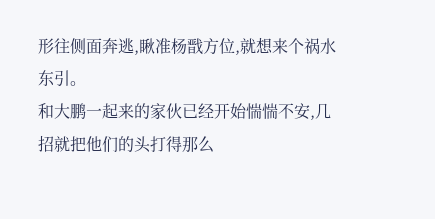形往侧面奔逃,瞅准杨戬方位,就想来个祸水东引。
和大鹏一起来的家伙已经开始惴惴不安,几招就把他们的头打得那么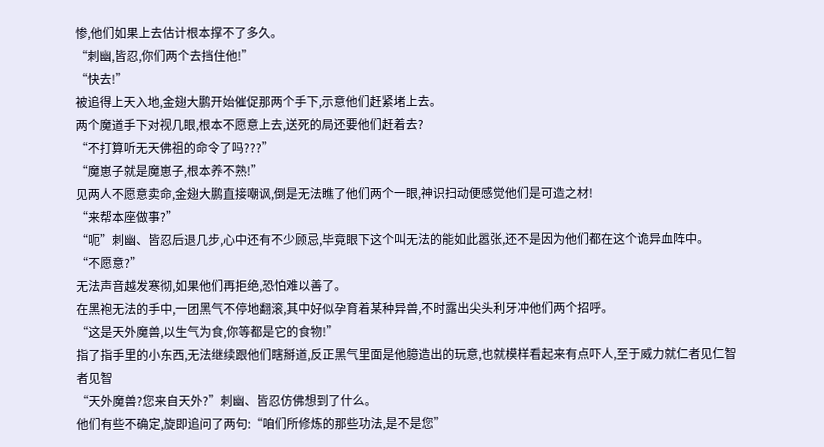惨,他们如果上去估计根本撑不了多久。
“刺幽,皆忍,你们两个去挡住他!”
“快去!”
被追得上天入地,金翅大鹏开始催促那两个手下,示意他们赶紧堵上去。
两个魔道手下对视几眼,根本不愿意上去,送死的局还要他们赶着去?
“不打算听无天佛祖的命令了吗???”
“魔崽子就是魔崽子,根本养不熟!”
见两人不愿意卖命,金翅大鹏直接嘲讽,倒是无法瞧了他们两个一眼,神识扫动便感觉他们是可造之材!
“来帮本座做事?”
“呃”刺幽、皆忍后退几步,心中还有不少顾忌,毕竟眼下这个叫无法的能如此嚣张,还不是因为他们都在这个诡异血阵中。
“不愿意?”
无法声音越发寒彻,如果他们再拒绝,恐怕难以善了。
在黑袍无法的手中,一团黑气不停地翻滚,其中好似孕育着某种异兽,不时露出尖头利牙冲他们两个招呼。
“这是天外魔兽,以生气为食,你等都是它的食物!”
指了指手里的小东西,无法继续跟他们瞎掰道,反正黑气里面是他臆造出的玩意,也就模样看起来有点吓人,至于威力就仁者见仁智者见智
“天外魔兽?您来自天外?”刺幽、皆忍仿佛想到了什么。
他们有些不确定,旋即追问了两句:“咱们所修炼的那些功法,是不是您”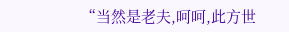“当然是老夫,呵呵,此方世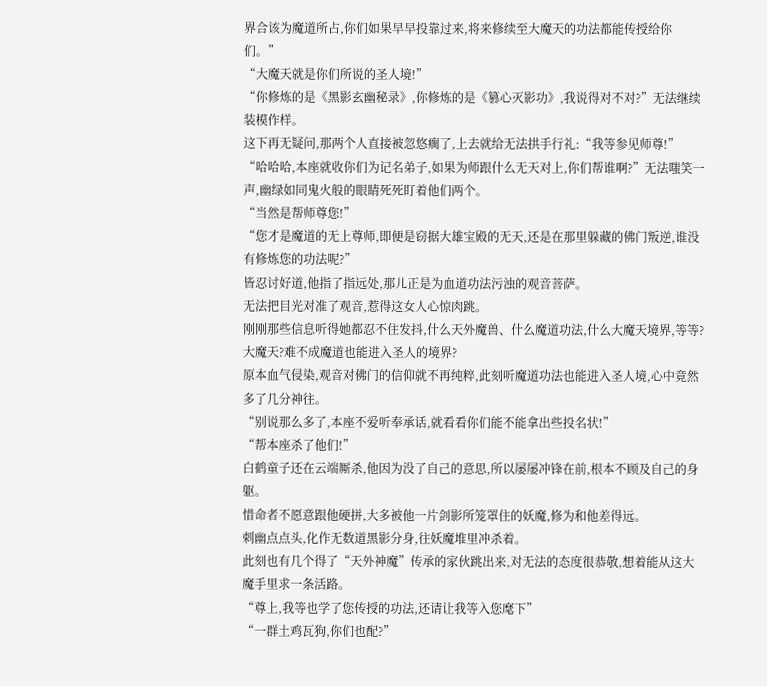界合该为魔道所占,你们如果早早投靠过来,将来修续至大魔天的功法都能传授给你们。”
“大魔天就是你们所说的圣人境!”
“你修炼的是《黑影玄幽秘录》,你修炼的是《篡心灭影功》,我说得对不对?”无法继续装模作样。
这下再无疑问,那两个人直接被忽悠瘸了,上去就给无法拱手行礼:“我等参见师尊!”
“哈哈哈,本座就收你们为记名弟子,如果为师跟什么无天对上,你们帮谁啊?”无法嗤笑一声,幽绿如同鬼火般的眼睛死死盯着他们两个。
“当然是帮师尊您!”
“您才是魔道的无上尊师,即便是窃据大雄宝殿的无天,还是在那里躲藏的佛门叛逆,谁没有修炼您的功法呢?”
皆忍讨好道,他指了指远处,那儿正是为血道功法污浊的观音菩萨。
无法把目光对准了观音,惹得这女人心惊肉跳。
刚刚那些信息听得她都忍不住发抖,什么天外魔兽、什么魔道功法,什么大魔天境界,等等?大魔天?难不成魔道也能进入圣人的境界?
原本血气侵染,观音对佛门的信仰就不再纯粹,此刻听魔道功法也能进入圣人境,心中竟然多了几分神往。
“别说那么多了,本座不爱听奉承话,就看看你们能不能拿出些投名状!”
“帮本座杀了他们!”
白鹤童子还在云端厮杀,他因为没了自己的意思,所以屡屡冲锋在前,根本不顾及自己的身躯。
惜命者不愿意跟他硬拼,大多被他一片剑影所笼罩住的妖魔,修为和他差得远。
刺幽点点头,化作无数道黑影分身,往妖魔堆里冲杀着。
此刻也有几个得了“天外神魔”传承的家伙跳出来,对无法的态度很恭敬,想着能从这大魔手里求一条活路。
“尊上,我等也学了您传授的功法,还请让我等入您麾下”
“一群土鸡瓦狗,你们也配?”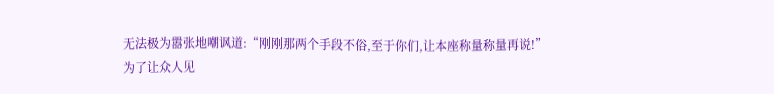无法极为嚣张地嘲讽道:“刚刚那两个手段不俗,至于你们,让本座称量称量再说!”
为了让众人见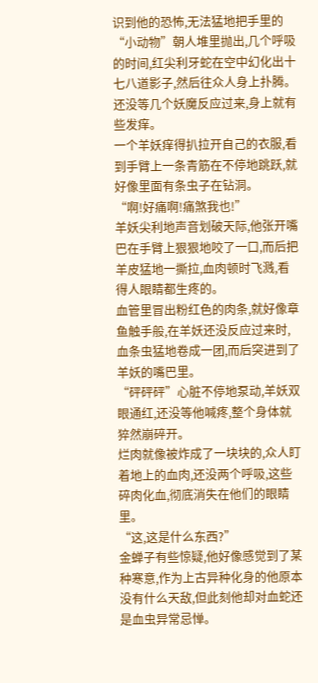识到他的恐怖,无法猛地把手里的“小动物”朝人堆里抛出,几个呼吸的时间,红尖利牙蛇在空中幻化出十七八道影子,然后往众人身上扑腾。
还没等几个妖魔反应过来,身上就有些发痒。
一个羊妖痒得扒拉开自己的衣服,看到手臂上一条青筋在不停地跳跃,就好像里面有条虫子在钻洞。
“啊!好痛啊!痛煞我也!”
羊妖尖利地声音划破天际,他张开嘴巴在手臂上狠狠地咬了一口,而后把羊皮猛地一撕拉,血肉顿时飞溅,看得人眼睛都生疼的。
血管里冒出粉红色的肉条,就好像章鱼触手般,在羊妖还没反应过来时,血条虫猛地卷成一团,而后突进到了羊妖的嘴巴里。
“砰砰砰”心脏不停地泵动,羊妖双眼通红,还没等他喊疼,整个身体就猝然崩碎开。
烂肉就像被炸成了一块块的,众人盯着地上的血肉,还没两个呼吸,这些碎肉化血,彻底消失在他们的眼睛里。
“这,这是什么东西?”
金蝉子有些惊疑,他好像感觉到了某种寒意,作为上古异种化身的他原本没有什么天敌,但此刻他却对血蛇还是血虫异常忌惮。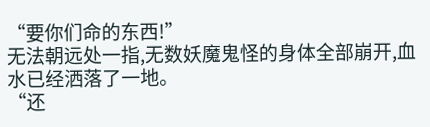“要你们命的东西!”
无法朝远处一指,无数妖魔鬼怪的身体全部崩开,血水已经洒落了一地。
“还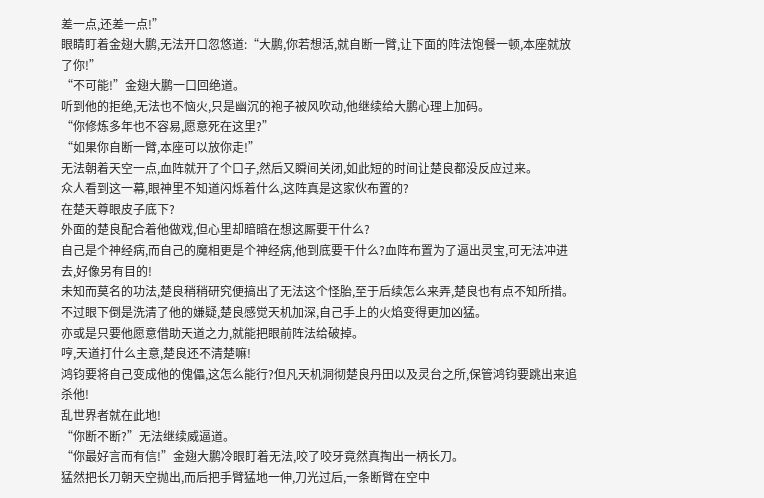差一点,还差一点!”
眼睛盯着金翅大鹏,无法开口忽悠道:“大鹏,你若想活,就自断一臂,让下面的阵法饱餐一顿,本座就放了你!”
“不可能!”金翅大鹏一口回绝道。
听到他的拒绝,无法也不恼火,只是幽沉的袍子被风吹动,他继续给大鹏心理上加码。
“你修炼多年也不容易,愿意死在这里?”
“如果你自断一臂,本座可以放你走!”
无法朝着天空一点,血阵就开了个口子,然后又瞬间关闭,如此短的时间让楚良都没反应过来。
众人看到这一幕,眼神里不知道闪烁着什么,这阵真是这家伙布置的?
在楚天尊眼皮子底下?
外面的楚良配合着他做戏,但心里却暗暗在想这厮要干什么?
自己是个神经病,而自己的魔相更是个神经病,他到底要干什么?血阵布置为了逼出灵宝,可无法冲进去,好像另有目的!
未知而莫名的功法,楚良稍稍研究便搞出了无法这个怪胎,至于后续怎么来弄,楚良也有点不知所措。
不过眼下倒是洗清了他的嫌疑,楚良感觉天机加深,自己手上的火焰变得更加凶猛。
亦或是只要他愿意借助天道之力,就能把眼前阵法给破掉。
哼,天道打什么主意,楚良还不清楚嘛!
鸿钧要将自己变成他的傀儡,这怎么能行?但凡天机洞彻楚良丹田以及灵台之所,保管鸿钧要跳出来追杀他!
乱世界者就在此地!
“你断不断?”无法继续威逼道。
“你最好言而有信!”金翅大鹏冷眼盯着无法,咬了咬牙竟然真掏出一柄长刀。
猛然把长刀朝天空抛出,而后把手臂猛地一伸,刀光过后,一条断臂在空中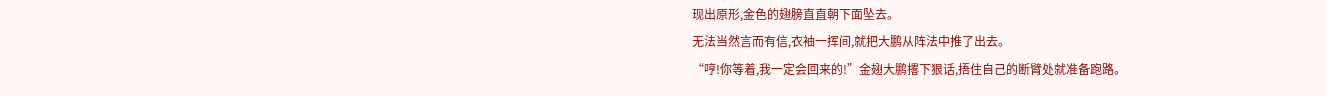现出原形,金色的翅膀直直朝下面坠去。
无法当然言而有信,衣袖一挥间,就把大鹏从阵法中推了出去。
“哼!你等着,我一定会回来的!”金翅大鹏撂下狠话,捂住自己的断臂处就准备跑路。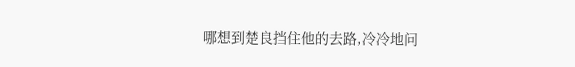哪想到楚良挡住他的去路,冷冷地问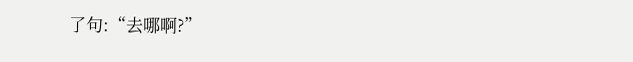了句:“去哪啊?”